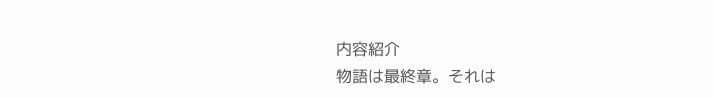内容紹介
物語は最終章。それは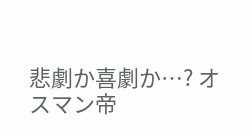悲劇か喜劇か…? オスマン帝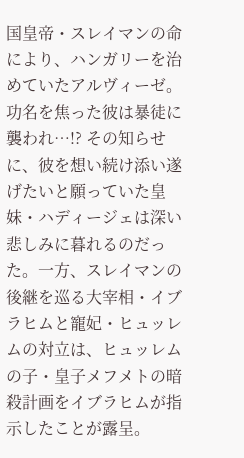国皇帝・スレイマンの命により、ハンガリーを治めていたアルヴィーゼ。功名を焦った彼は暴徒に襲われ…!? その知らせに、彼を想い続け添い遂げたいと願っていた皇妹・ハディージェは深い悲しみに暮れるのだった。一方、スレイマンの後継を巡る大宰相・イブラヒムと寵妃・ヒュッレムの対立は、ヒュッレムの子・皇子メフメトの暗殺計画をイブラヒムが指示したことが露呈。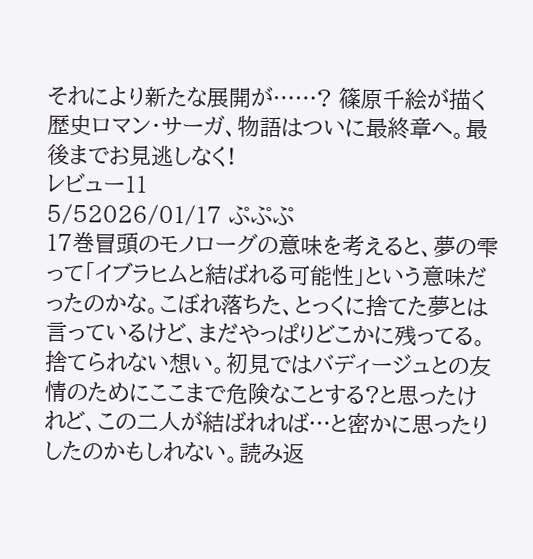それにより新たな展開が……? 篠原千絵が描く歴史ロマン・サーガ、物語はついに最終章へ。最後までお見逃しなく!
レビュー11
5/52026/01/17 ぷぷぷ
17巻冒頭のモノローグの意味を考えると、夢の雫って「イブラヒムと結ばれる可能性」という意味だったのかな。こぼれ落ちた、とっくに捨てた夢とは言っているけど、まだやっぱりどこかに残ってる。捨てられない想い。初見ではバディージュとの友情のためにここまで危険なことする?と思ったけれど、この二人が結ばれれば…と密かに思ったりしたのかもしれない。読み返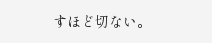すほど切ない。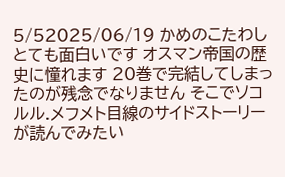5/52025/06/19 かめのこたわし
とても面白いです オスマン帝国の歴史に憧れます 20巻で完結してしまったのが残念でなりません そこでソコルル.メフメト目線のサイドストーリーが読んでみたい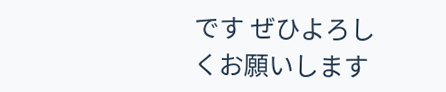です ぜひよろしくお願いします